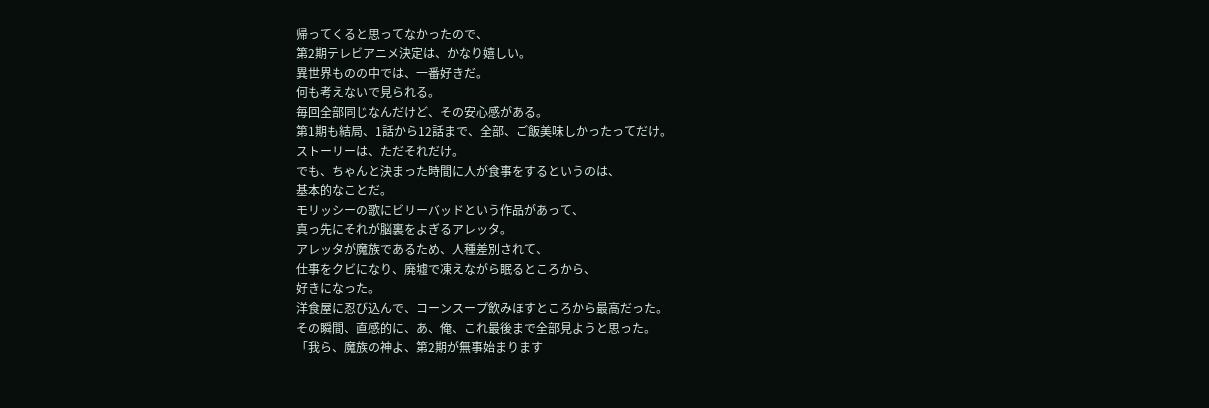帰ってくると思ってなかったので、
第2期テレビアニメ決定は、かなり嬉しい。
異世界ものの中では、一番好きだ。
何も考えないで見られる。
毎回全部同じなんだけど、その安心感がある。
第1期も結局、1話から12話まで、全部、ご飯美味しかったってだけ。
ストーリーは、ただそれだけ。
でも、ちゃんと決まった時間に人が食事をするというのは、
基本的なことだ。
モリッシーの歌にビリーバッドという作品があって、
真っ先にそれが脳裏をよぎるアレッタ。
アレッタが魔族であるため、人種差別されて、
仕事をクビになり、廃墟で凍えながら眠るところから、
好きになった。
洋食屋に忍び込んで、コーンスープ飲みほすところから最高だった。
その瞬間、直感的に、あ、俺、これ最後まで全部見ようと思った。
「我ら、魔族の神よ、第2期が無事始まります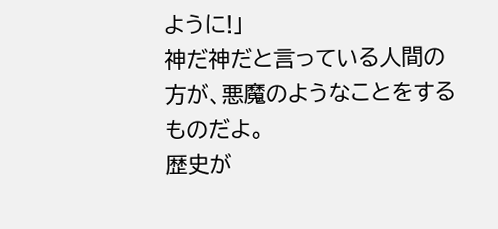ように!」
神だ神だと言っている人間の方が、悪魔のようなことをするものだよ。
歴史が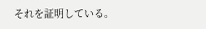それを証明している。